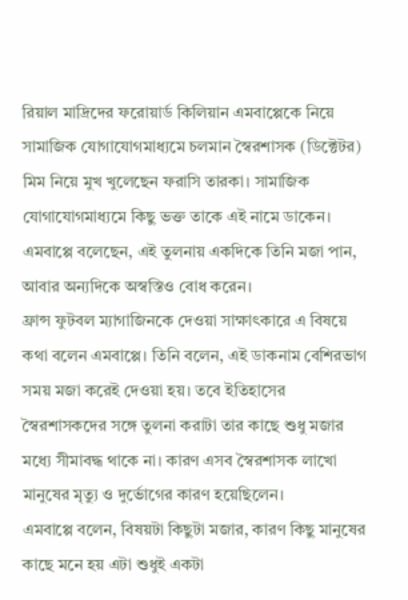রিয়াল মাদ্রিদের ফরোয়ার্ড কিলিয়ান এমবাপ্পেকে নিয়ে সামাজিক যোগাযোগমাধ্যমে চলমান স্বৈরশাসক (ডিক্টেটর) মিম নিয়ে মুখ খুলেছেন ফরাসি তারকা। সামাজিক যোগাযোগমাধ্যমে কিছু ভক্ত তাকে এই নামে ডাকেন। এমবাপ্পে বলেছেন, এই তুলনায় একদিকে তিনি মজা পান, আবার অন্যদিকে অস্বস্তিও বোধ করেন।
ফ্রান্স ফুটবল ম্যাগাজিনকে দেওয়া সাক্ষাৎকারে এ বিষয়ে কথা বলেন এমবাপ্পে। তিনি বলেন, এই ডাকনাম বেশিরভাগ সময় মজা করেই দেওয়া হয়। তবে ইতিহাসের স্বৈরশাসকদের সঙ্গে তুলনা করাটা তার কাছে শুধু মজার মধ্যে সীমাবদ্ধ থাকে না। কারণ এসব স্বৈরশাসক লাখো মানুষের মৃত্যু ও দুর্ভোগের কারণ হয়েছিলেন।
এমবাপ্পে বলেন, বিষয়টা কিছুটা মজার, কারণ কিছু মানুষের কাছে মনে হয় এটা শুধুই একটা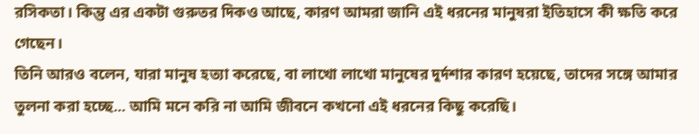রসিকতা। কিন্তু এর একটা গুরুতর দিকও আছে, কারণ আমরা জানি এই ধরনের মানুষরা ইতিহাসে কী ক্ষতি করে গেছেন।
তিনি আরও বলেন, যারা মানুষ হত্যা করেছে, বা লাখো লাখো মানুষের দুর্দশার কারণ হয়েছে, তাদের সঙ্গে আমার তুলনা করা হচ্ছে... আমি মনে করি না আমি জীবনে কখনো এই ধরনের কিছু করেছি।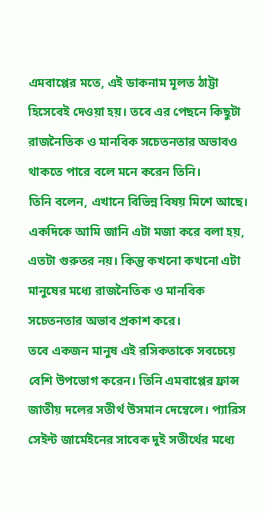এমবাপ্পের মতে, এই ডাকনাম মূলত ঠাট্টা হিসেবেই দেওয়া হয়। তবে এর পেছনে কিছুটা রাজনৈতিক ও মানবিক সচেতনতার অভাবও থাকতে পারে বলে মনে করেন তিনি।
তিনি বলেন, এখানে বিভিন্ন বিষয় মিশে আছে। একদিকে আমি জানি এটা মজা করে বলা হয়, এতটা গুরুতর নয়। কিন্তু কখনো কখনো এটা মানুষের মধ্যে রাজনৈতিক ও মানবিক সচেতনতার অভাব প্রকাশ করে।
তবে একজন মানুষ এই রসিকতাকে সবচেয়ে বেশি উপভোগ করেন। তিনি এমবাপ্পের ফ্রান্স জাতীয় দলের সতীর্থ উসমান দেম্বেলে। প্যারিস সেইন্ট জার্মেইনের সাবেক দুই সতীর্থের মধ্যে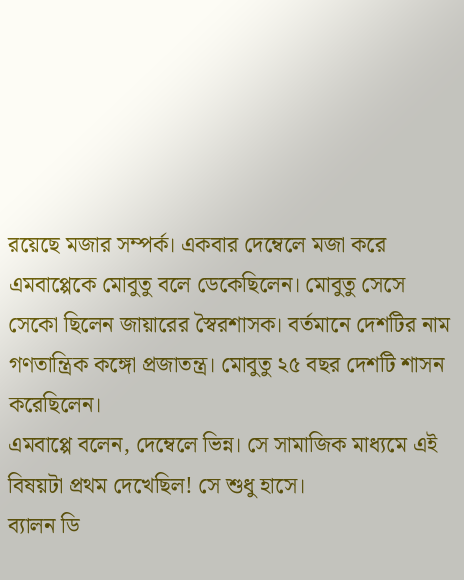রয়েছে মজার সম্পর্ক। একবার দেম্বেলে মজা করে এমবাপ্পেকে মোবুতু বলে ডেকেছিলেন। মোবুতু সেসে সেকো ছিলেন জায়ারের স্বৈরশাসক। বর্তমানে দেশটির নাম গণতান্ত্রিক কঙ্গো প্রজাতন্ত্র। মোবুতু ২৫ বছর দেশটি শাসন করেছিলেন।
এমবাপ্পে বলেন, দেম্বেলে ভিন্ন। সে সামাজিক মাধ্যমে এই বিষয়টা প্রথম দেখেছিল! সে শুধু হাসে।
ব্যালন ডি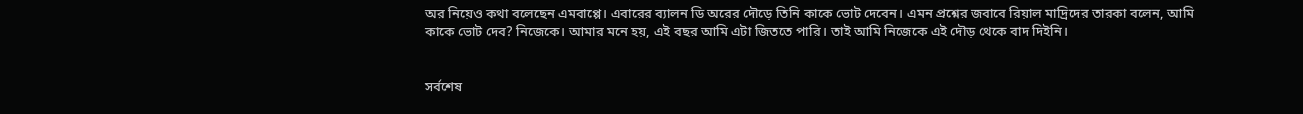অর নিয়েও কথা বলেছেন এমবাপ্পে। এবারের ব্যালন ডি অরের দৌড়ে তিনি কাকে ভোট দেবেন। এমন প্রশ্নের জবাবে রিয়াল মাদ্রিদের তারকা বলেন, আমি কাকে ভোট দেব? নিজেকে। আমার মনে হয়, এই বছর আমি এটা জিততে পারি। তাই আমি নিজেকে এই দৌড় থেকে বাদ দিইনি।


সর্বশেষ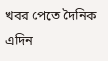খবর পেতে দৈনিক এদিন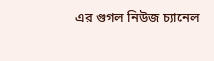এর গুগল নিউজ চ্যানেল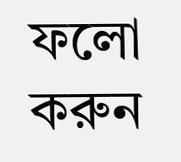ফলো করুন